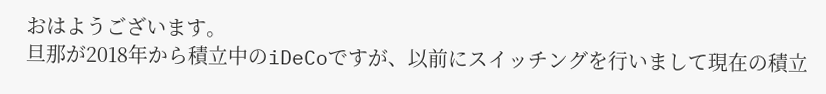おはようございます。
旦那が2018年から積立中のiDeCoですが、以前にスイッチングを行いまして現在の積立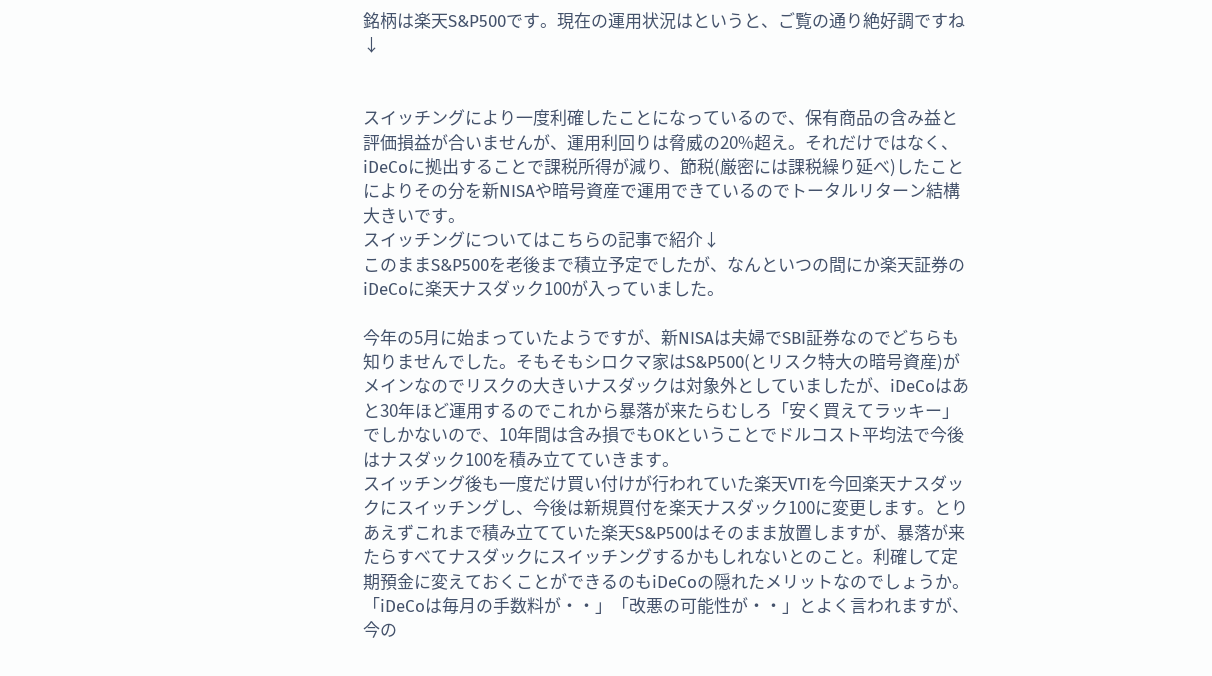銘柄は楽天S&P500です。現在の運用状況はというと、ご覧の通り絶好調ですね↓


スイッチングにより一度利確したことになっているので、保有商品の含み益と評価損益が合いませんが、運用利回りは脅威の20%超え。それだけではなく、iDeCoに拠出することで課税所得が減り、節税(厳密には課税繰り延べ)したことによりその分を新NISAや暗号資産で運用できているのでトータルリターン結構大きいです。
スイッチングについてはこちらの記事で紹介↓
このままS&P500を老後まで積立予定でしたが、なんといつの間にか楽天証券のiDeCoに楽天ナスダック100が入っていました。

今年の5月に始まっていたようですが、新NISAは夫婦でSBI証券なのでどちらも知りませんでした。そもそもシロクマ家はS&P500(とリスク特大の暗号資産)がメインなのでリスクの大きいナスダックは対象外としていましたが、iDeCoはあと30年ほど運用するのでこれから暴落が来たらむしろ「安く買えてラッキー」でしかないので、10年間は含み損でもOKということでドルコスト平均法で今後はナスダック100を積み立てていきます。
スイッチング後も一度だけ買い付けが行われていた楽天VTIを今回楽天ナスダックにスイッチングし、今後は新規買付を楽天ナスダック100に変更します。とりあえずこれまで積み立てていた楽天S&P500はそのまま放置しますが、暴落が来たらすべてナスダックにスイッチングするかもしれないとのこと。利確して定期預金に変えておくことができるのもiDeCoの隠れたメリットなのでしょうか。
「iDeCoは毎月の手数料が・・」「改悪の可能性が・・」とよく言われますが、今の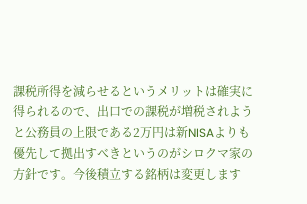課税所得を減らせるというメリットは確実に得られるので、出口での課税が増税されようと公務員の上限である2万円は新NISAよりも優先して拠出すべきというのがシロクマ家の方針です。今後積立する銘柄は変更します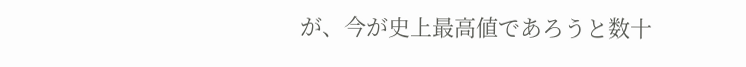が、今が史上最高値であろうと数十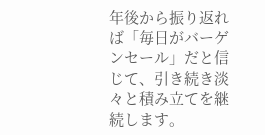年後から振り返れば「毎日がバーゲンセール」だと信じて、引き続き淡々と積み立てを継続します。